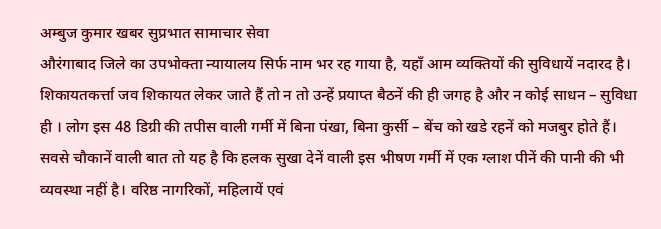अम्बुज कुमार खबर सुप्रभात सामाचार सेवा
औरंगाबाद जिले का उपभोक्ता न्यायालय सिर्फ नाम भर रह गाया है, यहाँ आम व्यक्तियों की सुविधायें नदारद है। शिकायतकर्त्ता जव शिकायत लेकर जाते हैं तो न तो उन्हें प्रयाप्त बैठनें की ही जगह है और न कोई साधन – सुविधा ही । लोग इस 48 डिग्री की तपीस वाली गर्मी में बिना पंखा, बिना कुर्सी – बेंच को खडे रहनें को मजबुर होते हैं। सवसे चौकानें वाली बात तो यह है कि हलक सुखा देनें वाली इस भीषण गर्मी में एक ग्लाश पीनें की पानी की भी व्यवस्था नहीं है। वरिष्ठ नागरिकों, महिलायें एवं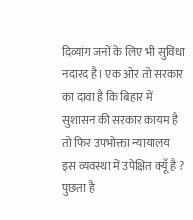दिव्यांग जनों के लिए भी सुविधा नदारद है। एक ओर तो सरकार का दावा है कि बिहार में सुशासन की सरकार कायम है तो फिर उपभोक्ता न्यायालय इस व्यवस्था में उपेक्षित क्यूँ है ? पुछता है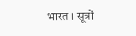भारत । सूत्रों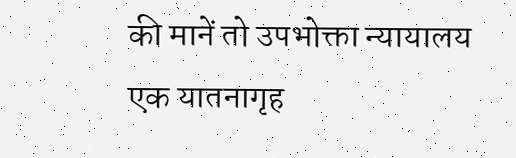की मानें तो उपभोक्ता न्यायालय एक यातनागृह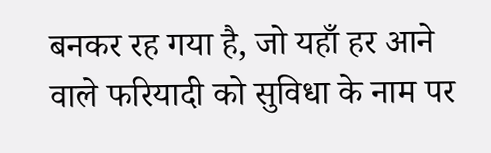बनकर रह गया है, जो यहाँ हर आने वाले फरियादी को सुविधा के नाम पर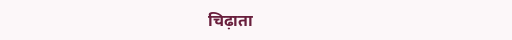चिढ़ाता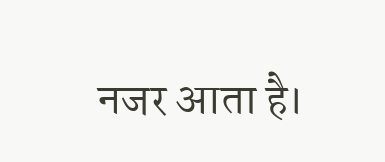नजर आता है।